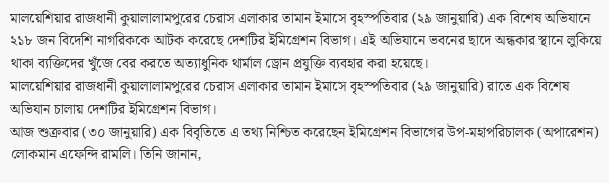মালয়েশিয়ার রাজধানী কুয়ালালামপুরের চেরাস এলাকার তামান ইমাসে বৃহস্পতিবার (২৯ জানুয়ারি) এক বিশেষ অভিযানে ২১৮ জন বিদেশি নাগরিককে আটক করেছে দেশটির ইমিগ্রেশন বিভাগ। এই অভিযানে ভবনের ছাদে অন্ধকার স্থানে লুকিয়ে থাকা ব্যক্তিদের খুঁজে বের করতে অত্যাধুনিক থার্মাল ড্রোন প্রযুক্তি ব্যবহার করা হয়েছে।
মালয়েশিয়ার রাজধানী কুয়ালালামপুরের চেরাস এলাকার তামান ইমাসে বৃহস্পতিবার (২৯ জানুয়ারি) রাতে এক বিশেষ অভিযান চালায় দেশটির ইমিগ্রেশন বিভাগ।
আজ শুক্রবার (৩০ জানুয়ারি) এক বিবৃতিতে এ তথ্য নিশ্চিত করেছেন ইমিগ্রেশন বিভাগের উপ-মহাপরিচালক (অপারেশন) লোকমান এফেন্দি রামলি। তিনি জানান,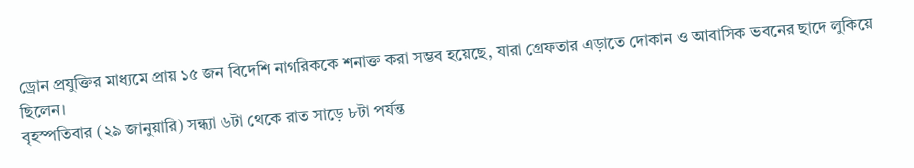ড্রোন প্রযুক্তির মাধ্যমে প্রায় ১৫ জন বিদেশি নাগরিককে শনাক্ত করা সম্ভব হয়েছে, যারা গ্রেফতার এড়াতে দোকান ও আবাসিক ভবনের ছাদে লুকিয়ে ছিলেন।
বৃহস্পতিবার (২৯ জানুয়ারি) সন্ধ্যা ৬টা থেকে রাত সাড়ে ৮টা পর্যন্ত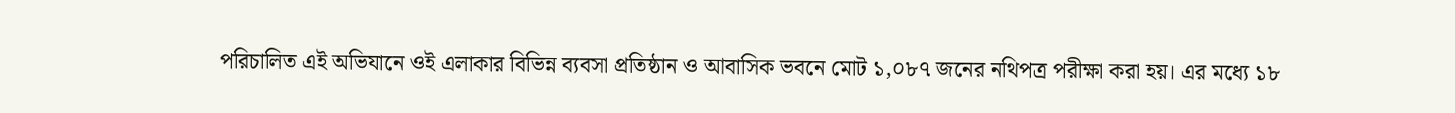পরিচালিত এই অভিযানে ওই এলাকার বিভিন্ন ব্যবসা প্রতিষ্ঠান ও আবাসিক ভবনে মোট ১,০৮৭ জনের নথিপত্র পরীক্ষা করা হয়। এর মধ্যে ১৮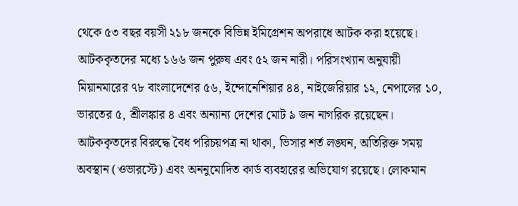থেকে ৫৩ বছর বয়সী ২১৮ জনকে বিভিন্ন ইমিগ্রেশন অপরাধে আটক করা হয়েছে।
আটককৃতদের মধ্যে ১৬৬ জন পুরুষ এবং ৫২ জন নারী। পরিসংখ্যান অনুযায়ী মিয়ানমারের ৭৮ বাংলাদেশের ৫৬, ইন্দোনেশিয়ার ৪৪, নাইজেরিয়ার ১২, নেপালের ১০, ভারতের ৫, শ্রীলঙ্কার ৪ এবং অন্যান্য দেশের মোট ৯ জন নাগরিক রয়েছেন।
আটককৃতদের বিরুদ্ধে বৈধ পরিচয়পত্র না থাকা, ভিসার শর্ত লঙ্ঘন, অতিরিক্ত সময় অবস্থান (ওভারস্টে) এবং অননুমোদিত কার্ড ব্যবহারের অভিযোগ রয়েছে। লোকমান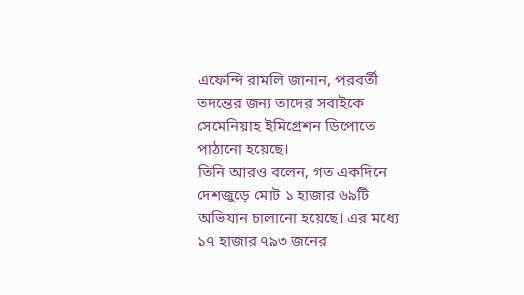এফেন্দি রামলি জানান, পরবর্তী তদন্তের জন্য তাদের সবাইকে সেমেনিয়াহ ইমিগ্রেশন ডিপোতে পাঠানো হয়েছে।
তিনি আরও বলেন, গত একদিনে দেশজুড়ে মোট ১ হাজার ৬৯টি অভিযান চালানো হয়েছে। এর মধ্যে ১৭ হাজার ৭৯৩ জনের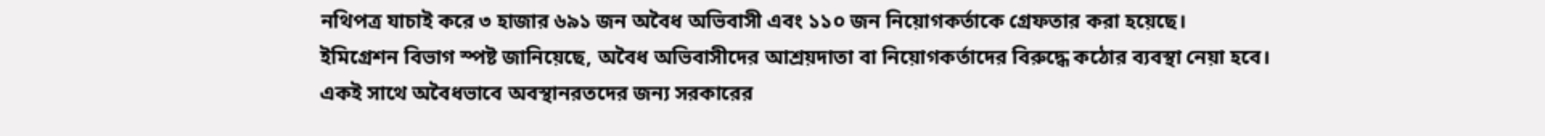নথিপত্র যাচাই করে ৩ হাজার ৬৯১ জন অবৈধ অভিবাসী এবং ১১০ জন নিয়োগকর্তাকে গ্রেফতার করা হয়েছে।
ইমিগ্রেশন বিভাগ স্পষ্ট জানিয়েছে, অবৈধ অভিবাসীদের আশ্রয়দাতা বা নিয়োগকর্তাদের বিরুদ্ধে কঠোর ব্যবস্থা নেয়া হবে। একই সাথে অবৈধভাবে অবস্থানরতদের জন্য সরকারের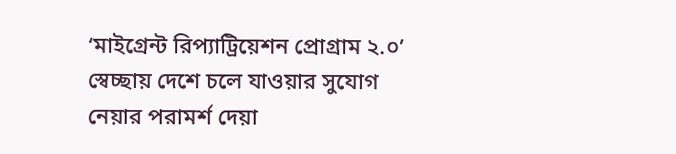‘মাইগ্রেন্ট রিপ্যাট্রিয়েশন প্রোগ্রাম ২.০’ স্বেচ্ছায় দেশে চলে যাওয়ার সুযোগ নেয়ার পরামর্শ দেয়া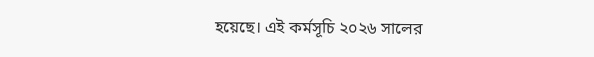হয়েছে। এই কর্মসূচি ২০২৬ সালের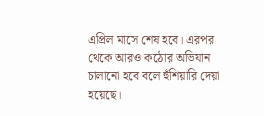এপ্রিল মাসে শেষ হবে। এরপর থেকে আরও কঠোর অভিযান চালানো হবে বলে হুঁশিয়ারি দেয়া হয়েছে।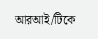আরআই/টিকে